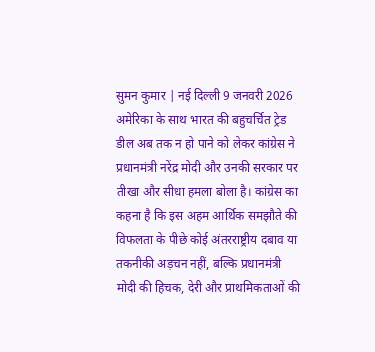सुमन कुमार | नई दिल्ली 9 जनवरी 2026
अमेरिका के साथ भारत की बहुचर्चित ट्रेड डील अब तक न हो पाने को लेकर कांग्रेस ने प्रधानमंत्री नरेंद्र मोदी और उनकी सरकार पर तीखा और सीधा हमला बोला है। कांग्रेस का कहना है कि इस अहम आर्थिक समझौते की विफलता के पीछे कोई अंतरराष्ट्रीय दबाव या तकनीकी अड़चन नहीं, बल्कि प्रधानमंत्री मोदी की हिचक, देरी और प्राथमिकताओं की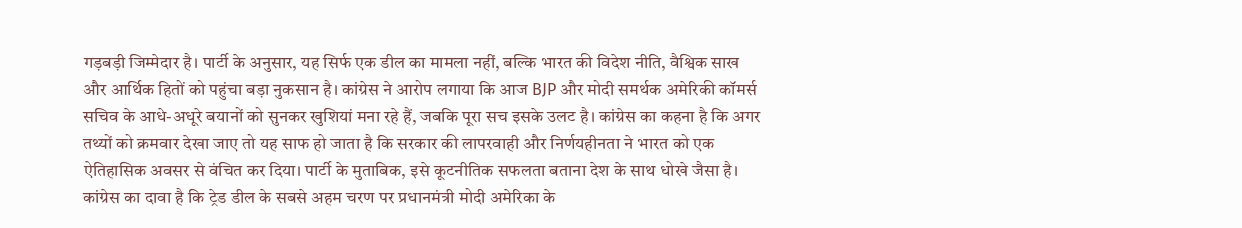गड़बड़ी जिम्मेदार है। पार्टी के अनुसार, यह सिर्फ एक डील का मामला नहीं, बल्कि भारत की विदेश नीति, वैश्विक साख और आर्थिक हितों को पहुंचा बड़ा नुकसान है। कांग्रेस ने आरोप लगाया कि आज BJP और मोदी समर्थक अमेरिकी कॉमर्स सचिव के आधे-अधूरे बयानों को सुनकर खुशियां मना रहे हैं, जबकि पूरा सच इसके उलट है। कांग्रेस का कहना है कि अगर तथ्यों को क्रमवार देखा जाए तो यह साफ हो जाता है कि सरकार की लापरवाही और निर्णयहीनता ने भारत को एक ऐतिहासिक अवसर से वंचित कर दिया। पार्टी के मुताबिक, इसे कूटनीतिक सफलता बताना देश के साथ धोखे जैसा है।
कांग्रेस का दावा है कि ट्रेड डील के सबसे अहम चरण पर प्रधानमंत्री मोदी अमेरिका के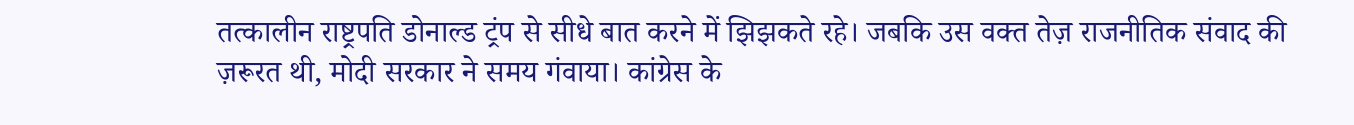तत्कालीन राष्ट्रपति डोनाल्ड ट्रंप से सीधे बात करने में झिझकते रहे। जबकि उस वक्त तेज़ राजनीतिक संवाद की ज़रूरत थी, मोदी सरकार ने समय गंवाया। कांग्रेस के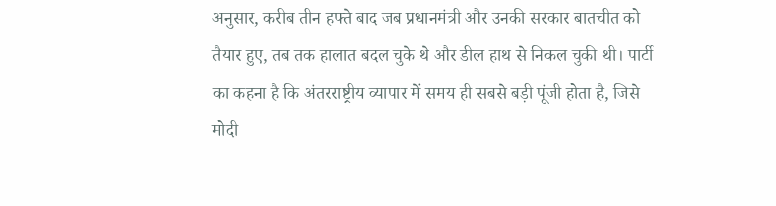अनुसार, करीब तीन हफ्ते बाद जब प्रधानमंत्री और उनकी सरकार बातचीत को तैयार हुए, तब तक हालात बदल चुके थे और डील हाथ से निकल चुकी थी। पार्टी का कहना है कि अंतरराष्ट्रीय व्यापार में समय ही सबसे बड़ी पूंजी होता है, जिसे मोदी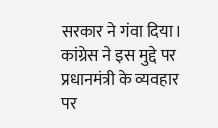सरकार ने गंवा दिया।
कांग्रेस ने इस मुद्दे पर प्रधानमंत्री के व्यवहार पर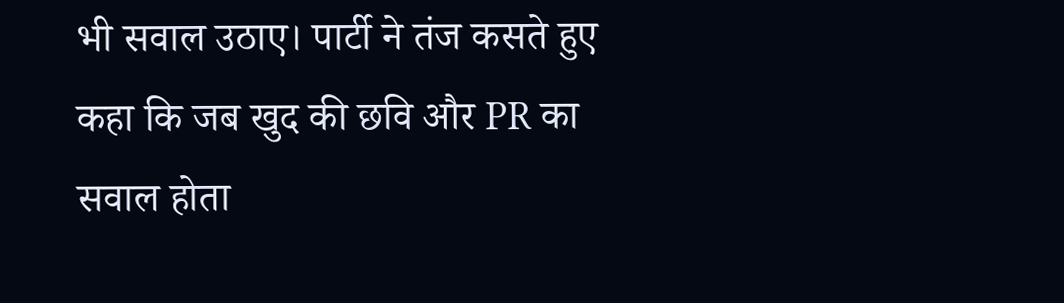भी सवाल उठाए। पार्टी ने तंज कसते हुए कहा कि जब खुद की छवि और PR का सवाल होता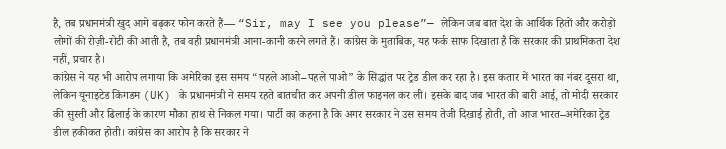है, तब प्रधानमंत्री खुद आगे बढ़कर फोन करते हैं— “Sir, may I see you please”— लेकिन जब बात देश के आर्थिक हितों और करोड़ों लोगों की रोज़ी-रोटी की आती है, तब वही प्रधानमंत्री आना-कानी करने लगते हैं। कांग्रेस के मुताबिक, यह फर्क साफ दिखाता है कि सरकार की प्राथमिकता देश नहीं, प्रचार है।
कांग्रेस ने यह भी आरोप लगाया कि अमेरिका इस समय “पहले आओ–पहले पाओ” के सिद्धांत पर ट्रेड डील कर रहा है। इस कतार में भारत का नंबर दूसरा था, लेकिन यूनाइटेड किंगडम (UK) के प्रधानमंत्री ने समय रहते बातचीत कर अपनी डील फाइनल कर ली। इसके बाद जब भारत की बारी आई, तो मोदी सरकार की सुस्ती और ढिलाई के कारण मौका हाथ से निकल गया। पार्टी का कहना है कि अगर सरकार ने उस समय तेजी दिखाई होती, तो आज भारत–अमेरिका ट्रेड डील हकीकत होती। कांग्रेस का आरोप है कि सरकार ने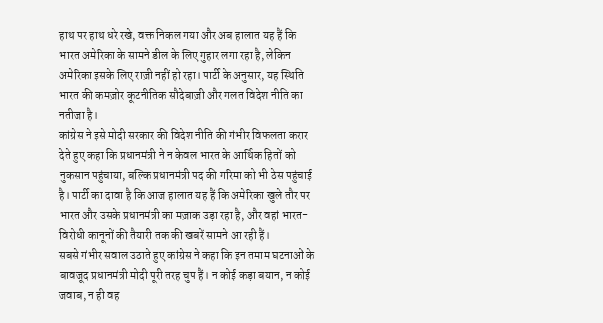हाथ पर हाथ धरे रखे, वक्त निकल गया और अब हालात यह हैं कि भारत अमेरिका के सामने डील के लिए गुहार लगा रहा है, लेकिन अमेरिका इसके लिए राज़ी नहीं हो रहा। पार्टी के अनुसार, यह स्थिति भारत की कमज़ोर कूटनीतिक सौदेबाज़ी और गलत विदेश नीति का नतीजा है।
कांग्रेस ने इसे मोदी सरकार की विदेश नीति की गंभीर विफलता करार देते हुए कहा कि प्रधानमंत्री ने न केवल भारत के आर्थिक हितों को नुकसान पहुंचाया, बल्कि प्रधानमंत्री पद की गरिमा को भी ठेस पहुंचाई है। पार्टी का दावा है कि आज हालात यह हैं कि अमेरिका खुले तौर पर भारत और उसके प्रधानमंत्री का मज़ाक उड़ा रहा है, और वहां भारत-विरोधी कानूनों की तैयारी तक की खबरें सामने आ रही हैं।
सबसे गंभीर सवाल उठाते हुए कांग्रेस ने कहा कि इन तमाम घटनाओं के बावजूद प्रधानमंत्री मोदी पूरी तरह चुप हैं। न कोई कड़ा बयान, न कोई जवाब, न ही वह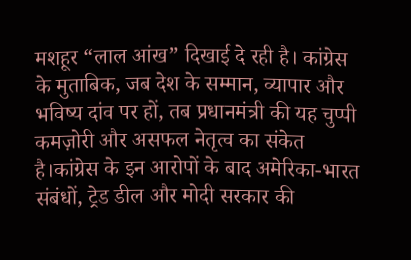मशहूर “लाल आंख” दिखाई दे रही है। कांग्रेस के मुताबिक, जब देश के सम्मान, व्यापार और भविष्य दांव पर हों, तब प्रधानमंत्री की यह चुप्पी कमज़ोरी और असफल नेतृत्व का संकेत है।कांग्रेस के इन आरोपों के बाद अमेरिका-भारत संबंधों, ट्रेड डील और मोदी सरकार की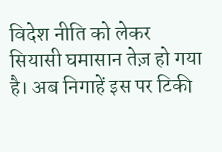विदेश नीति को लेकर सियासी घमासान तेज़ हो गया है। अब निगाहें इस पर टिकी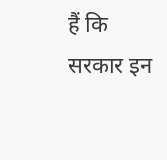हैं कि सरकार इन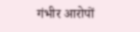गंभीर आरोपों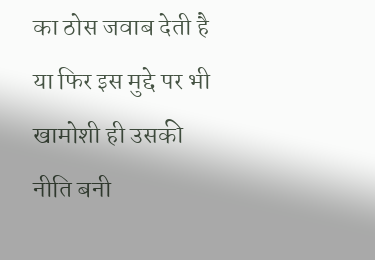का ठोस जवाब देती है या फिर इस मुद्दे पर भी खामोशी ही उसकी नीति बनी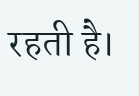रहती है।